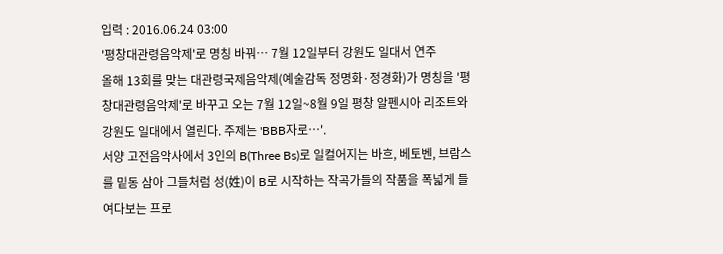입력 : 2016.06.24 03:00
'평창대관령음악제'로 명칭 바꿔… 7월 12일부터 강원도 일대서 연주
올해 13회를 맞는 대관령국제음악제(예술감독 정명화·정경화)가 명칭을 '평창대관령음악제'로 바꾸고 오는 7월 12일~8월 9일 평창 알펜시아 리조트와 강원도 일대에서 열린다. 주제는 'BBB자로…'.
서양 고전음악사에서 3인의 B(Three Bs)로 일컬어지는 바흐, 베토벤, 브람스를 밑동 삼아 그들처럼 성(姓)이 B로 시작하는 작곡가들의 작품을 폭넓게 들여다보는 프로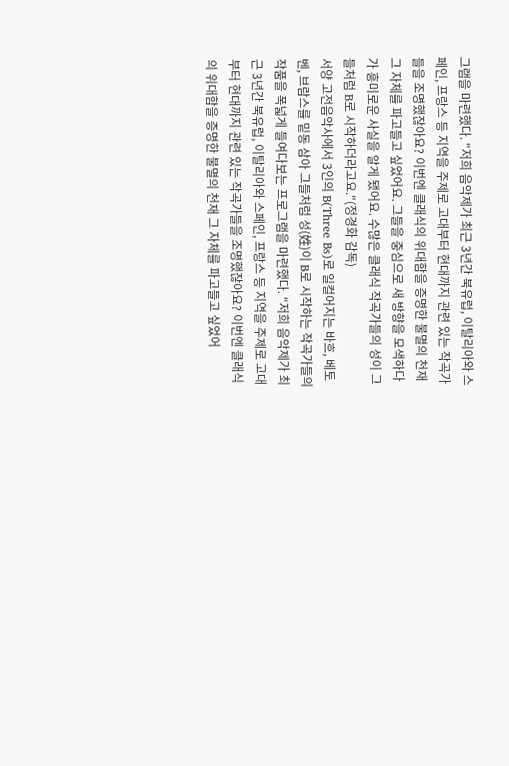그램을 마련했다. "저희 음악제가 최근 3년간 북유럽, 이탈리아와 스페인, 프랑스 등 지역을 주제로 고대부터 현대까지 관련 있는 작곡가들을 조명했잖아요? 이번엔 클래식의 위대함을 증명한 불멸의 천재 그 자체를 파고들고 싶었어요. 그들을 중심으로 새 방향을 모색하다가 흥미로운 사실을 알게 됐어요. 수많은 클래식 작곡가들의 성이 그들처럼 B로 시작하더라고요."(정경화 감독)
서양 고전음악사에서 3인의 B(Three Bs)로 일컬어지는 바흐, 베토벤, 브람스를 밑동 삼아 그들처럼 성(姓)이 B로 시작하는 작곡가들의 작품을 폭넓게 들여다보는 프로그램을 마련했다. "저희 음악제가 최근 3년간 북유럽, 이탈리아와 스페인, 프랑스 등 지역을 주제로 고대부터 현대까지 관련 있는 작곡가들을 조명했잖아요? 이번엔 클래식의 위대함을 증명한 불멸의 천재 그 자체를 파고들고 싶었어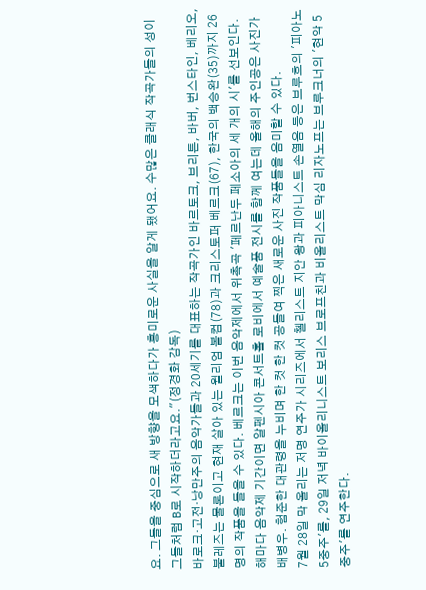요. 그들을 중심으로 새 방향을 모색하다가 흥미로운 사실을 알게 됐어요. 수많은 클래식 작곡가들의 성이 그들처럼 B로 시작하더라고요."(정경화 감독)
바로크·고전·낭만주의 음악가들과 20세기를 대표하는 작곡가인 바르토크, 브리튼, 바버, 번스타인, 베리오, 불레즈는 물론이고 현재 살아 있는 윌리엄 볼컴(78)과 크리스토퍼 베르크(67), 한국의 백승완(35)까지 26명의 작품을 들을 수 있다. 베르크는 이번 음악제에서 위촉곡 '페르난두 페소아의 세 개의 시'를 선보인다. 해마다 음악제 기간이면 알펜시아 콘서트홀 로비에서 예술품 전시를 함께 여는데 올해의 주인공은 사진가 배병우. 험준한 대관령을 누비며 한 컷 한 컷 공들여 찍은 새로운 사진 작품들을 음미할 수 있다.
7월 28일 막 올리는 저명 연주가 시리즈에서 첼리스트 지안 왕과 피아니스트 손열음 등은 브루흐의 '피아노 5중주'를, 29일 저녁 바이올리니스트 보리스 브로프친과 비올리스트 막심 리자노프는 브루크너의 '현악 5중주'를 연주한다.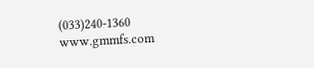(033)240-1360 www.gmmfs.com